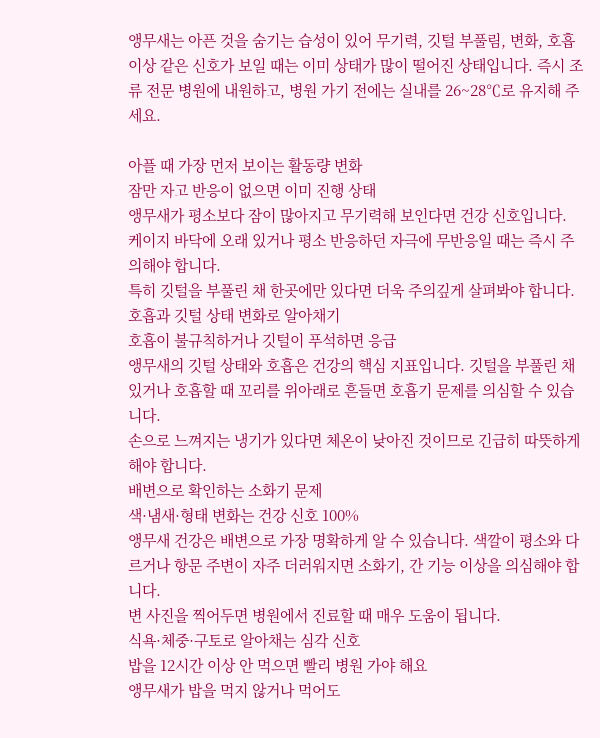앵무새는 아픈 것을 숨기는 습성이 있어 무기력, 깃털 부풀림, 변화, 호흡이상 같은 신호가 보일 때는 이미 상태가 많이 떨어진 상태입니다. 즉시 조류 전문 병원에 내원하고, 병원 가기 전에는 실내를 26~28℃로 유지해 주세요.

아플 때 가장 먼저 보이는 활동량 변화
잠만 자고 반응이 없으면 이미 진행 상태
앵무새가 평소보다 잠이 많아지고 무기력해 보인다면 건강 신호입니다. 케이지 바닥에 오래 있거나 평소 반응하던 자극에 무반응일 때는 즉시 주의해야 합니다.
특히 깃털을 부풀린 채 한곳에만 있다면 더욱 주의깊게 살펴봐야 합니다.
호흡과 깃털 상태 변화로 알아채기
호흡이 불규칙하거나 깃털이 푸석하면 응급
앵무새의 깃털 상태와 호흡은 건강의 핵심 지표입니다. 깃털을 부풀린 채 있거나 호흡할 때 꼬리를 위아래로 흔들면 호흡기 문제를 의심할 수 있습니다.
손으로 느껴지는 냉기가 있다면 체온이 낮아진 것이므로 긴급히 따뜻하게 해야 합니다.
배변으로 확인하는 소화기 문제
색·냄새·형태 변화는 건강 신호 100%
앵무새 건강은 배변으로 가장 명확하게 알 수 있습니다. 색깔이 평소와 다르거나 항문 주변이 자주 더러워지면 소화기, 간 기능 이상을 의심해야 합니다.
변 사진을 찍어두면 병원에서 진료할 때 매우 도움이 됩니다.
식욕·체중·구토로 알아채는 심각 신호
밥을 12시간 이상 안 먹으면 빨리 병원 가야 해요
앵무새가 밥을 먹지 않거나 먹어도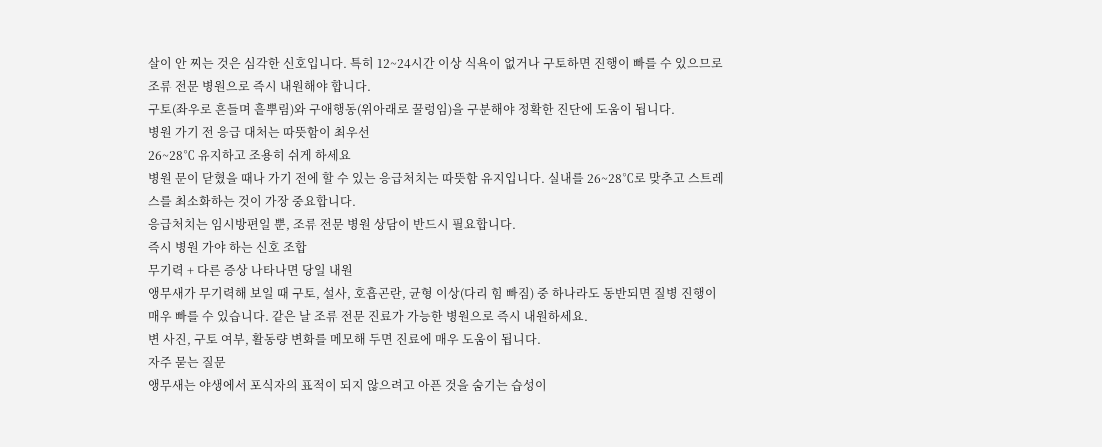살이 안 찌는 것은 심각한 신호입니다. 특히 12~24시간 이상 식욕이 없거나 구토하면 진행이 빠를 수 있으므로 조류 전문 병원으로 즉시 내원해야 합니다.
구토(좌우로 흔들며 흩뿌림)와 구애행동(위아래로 꿀렁임)을 구분해야 정확한 진단에 도움이 됩니다.
병원 가기 전 응급 대처는 따뜻함이 최우선
26~28℃ 유지하고 조용히 쉬게 하세요
병원 문이 닫혔을 때나 가기 전에 할 수 있는 응급처치는 따뜻함 유지입니다. 실내를 26~28℃로 맞추고 스트레스를 최소화하는 것이 가장 중요합니다.
응급처치는 임시방편일 뿐, 조류 전문 병원 상담이 반드시 필요합니다.
즉시 병원 가야 하는 신호 조합
무기력 + 다른 증상 나타나면 당일 내원
앵무새가 무기력해 보일 때 구토, 설사, 호흡곤란, 균형 이상(다리 힘 빠짐) 중 하나라도 동반되면 질병 진행이 매우 빠를 수 있습니다. 같은 날 조류 전문 진료가 가능한 병원으로 즉시 내원하세요.
변 사진, 구토 여부, 활동량 변화를 메모해 두면 진료에 매우 도움이 됩니다.
자주 묻는 질문
앵무새는 야생에서 포식자의 표적이 되지 않으려고 아픈 것을 숨기는 습성이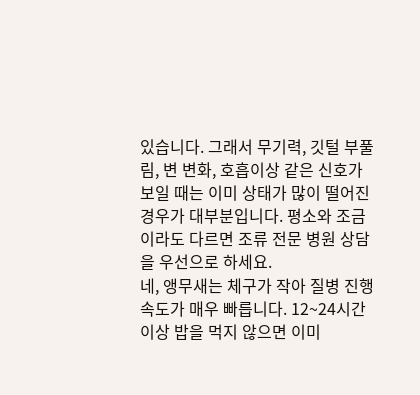있습니다. 그래서 무기력, 깃털 부풀림, 변 변화, 호흡이상 같은 신호가 보일 때는 이미 상태가 많이 떨어진 경우가 대부분입니다. 평소와 조금이라도 다르면 조류 전문 병원 상담을 우선으로 하세요.
네, 앵무새는 체구가 작아 질병 진행 속도가 매우 빠릅니다. 12~24시간 이상 밥을 먹지 않으면 이미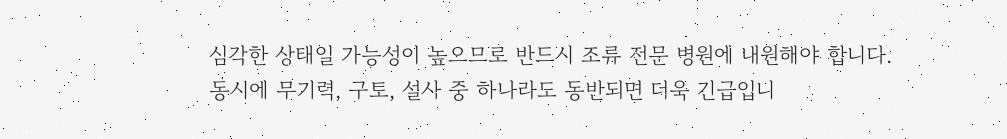심각한 상태일 가능성이 높으므로 반드시 조류 전문 병원에 내원해야 합니다. 동시에 무기력, 구토, 설사 중 하나라도 동반되면 더욱 긴급입니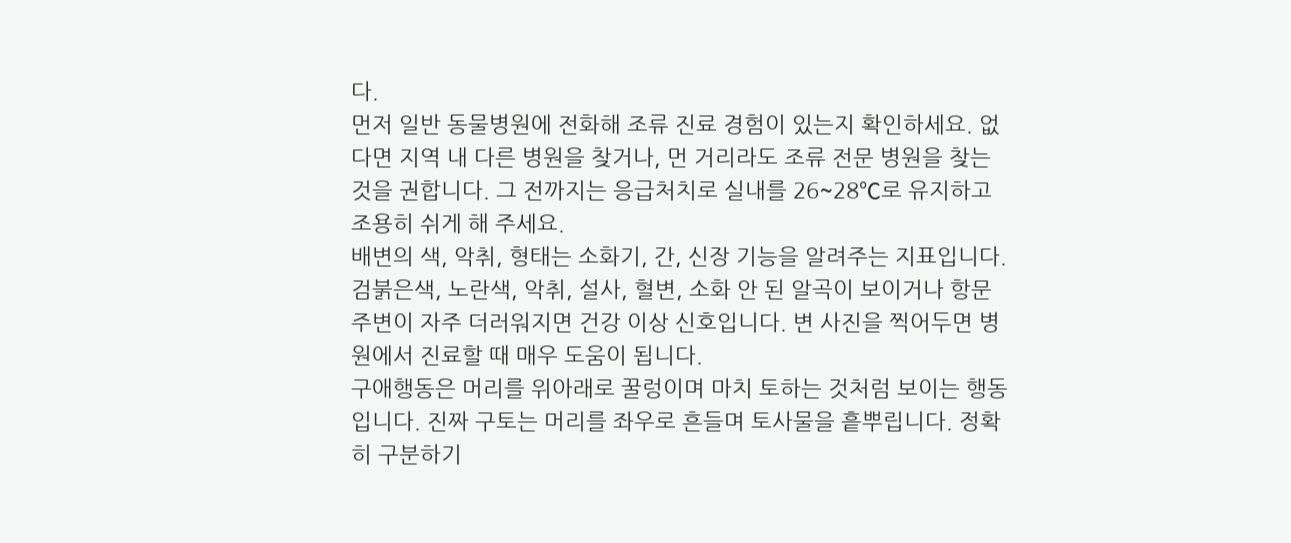다.
먼저 일반 동물병원에 전화해 조류 진료 경험이 있는지 확인하세요. 없다면 지역 내 다른 병원을 찾거나, 먼 거리라도 조류 전문 병원을 찾는 것을 권합니다. 그 전까지는 응급처치로 실내를 26~28℃로 유지하고 조용히 쉬게 해 주세요.
배변의 색, 악취, 형태는 소화기, 간, 신장 기능을 알려주는 지표입니다. 검붉은색, 노란색, 악취, 설사, 혈변, 소화 안 된 알곡이 보이거나 항문 주변이 자주 더러워지면 건강 이상 신호입니다. 변 사진을 찍어두면 병원에서 진료할 때 매우 도움이 됩니다.
구애행동은 머리를 위아래로 꿀렁이며 마치 토하는 것처럼 보이는 행동입니다. 진짜 구토는 머리를 좌우로 흔들며 토사물을 흩뿌립니다. 정확히 구분하기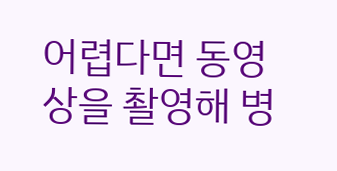어렵다면 동영상을 촬영해 병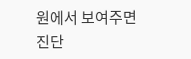원에서 보여주면 진단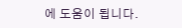에 도움이 됩니다.